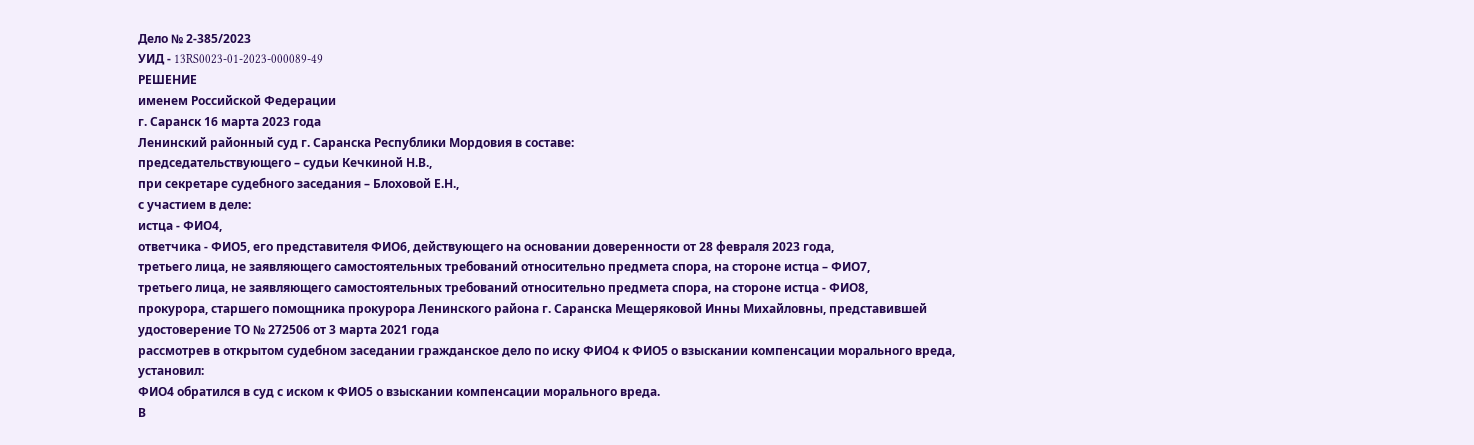Дело № 2-385/2023
УИД - 13RS0023-01-2023-000089-49
РЕШЕНИЕ
именем Российской Федерации
г. Саранск 16 марта 2023 года
Ленинский районный суд г. Саранска Республики Мордовия в составе:
председательствующего – судьи Кечкиной Н.В.,
при секретаре судебного заседания – Блоховой Е.Н.,
с участием в деле:
истца - ФИО4,
ответчика - ФИО5, его представителя ФИО6, действующего на основании доверенности от 28 февраля 2023 года,
третьего лица, не заявляющего самостоятельных требований относительно предмета спора, на стороне истца – ФИО7,
третьего лица, не заявляющего самостоятельных требований относительно предмета спора, на стороне истца - ФИО8,
прокурора, старшего помощника прокурора Ленинского района г. Саранска Мещеряковой Инны Михайловны, представившей удостоверение ТО № 272506 от 3 марта 2021 года
рассмотрев в открытом судебном заседании гражданское дело по иску ФИО4 к ФИО5 о взыскании компенсации морального вреда,
установил:
ФИО4 обратился в суд с иском к ФИО5 о взыскании компенсации морального вреда.
В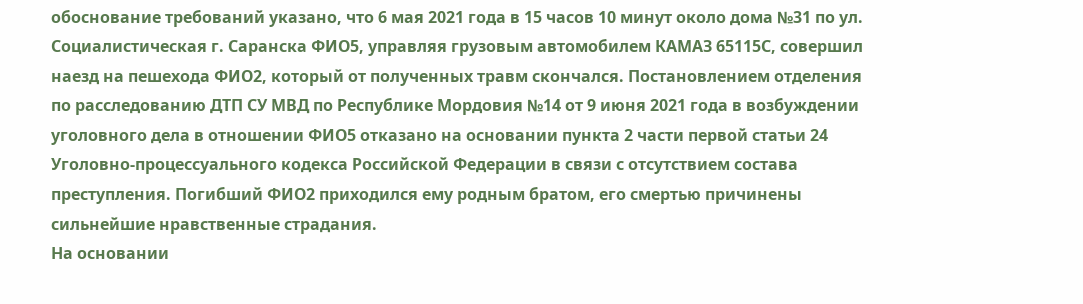обоснование требований указано, что 6 мая 2021 года в 15 часов 10 минут около дома №31 по ул. Социалистическая г. Саранска ФИО5, управляя грузовым автомобилем КАМАЗ 65115С, совершил наезд на пешехода ФИО2, который от полученных травм скончался. Постановлением отделения по расследованию ДТП СУ МВД по Республике Мордовия №14 от 9 июня 2021 года в возбуждении уголовного дела в отношении ФИО5 отказано на основании пункта 2 части первой статьи 24 Уголовно-процессуального кодекса Российской Федерации в связи с отсутствием состава преступления. Погибший ФИО2 приходился ему родным братом, его смертью причинены сильнейшие нравственные страдания.
На основании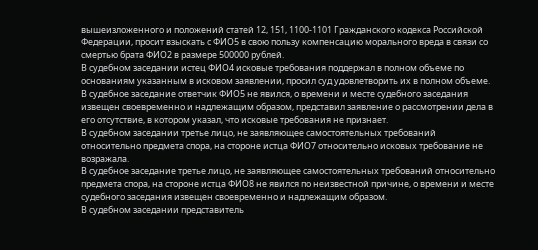вышеизложенного и положений статей 12, 151, 1100-1101 Гражданского кодекса Российской Федерации, просит взыскать с ФИО5 в свою пользу компенсацию морального вреда в связи со смертью брата ФИО2 в размере 500000 рублей.
В судебном заседании истец ФИО4 исковые требования поддержал в полном объеме по основаниям указанным в исковом заявлении, просил суд удовлетворить их в полном объеме.
В судебное заседание ответчик ФИО5 не явился, о времени и месте судебного заседания извещен своевременно и надлежащим образом, представил заявление о рассмотрении дела в его отсутствие, в котором указал, что исковые требования не признает.
В судебном заседании третье лицо, не заявляющее самостоятельных требований относительно предмета спора, на стороне истца ФИО7 относительно исковых требование не возражала.
В судебное заседание третье лицо, не заявляющее самостоятельных требований относительно предмета спора, на стороне истца ФИО8 не явился по неизвестной причине, о времени и месте судебного заседания извещен своевременно и надлежащим образом.
В судебном заседании представитель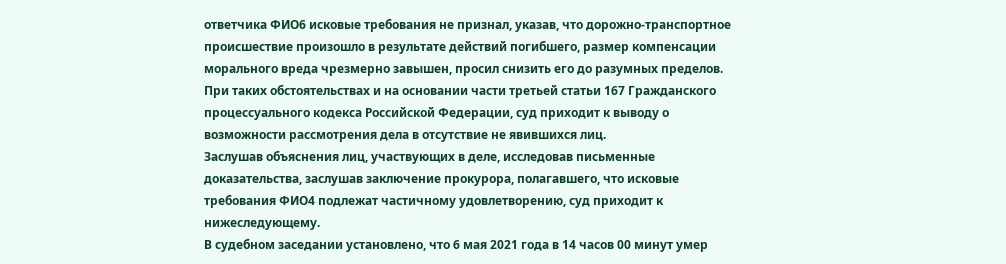ответчика ФИО6 исковые требования не признал, указав, что дорожно-транспортное происшествие произошло в результате действий погибшего, размер компенсации морального вреда чрезмерно завышен, просил снизить его до разумных пределов.
При таких обстоятельствах и на основании части третьей статьи 167 Гражданского процессуального кодекса Российской Федерации, суд приходит к выводу о возможности рассмотрения дела в отсутствие не явившихся лиц.
Заслушав объяснения лиц, участвующих в деле, исследовав письменные доказательства, заслушав заключение прокурора, полагавшего, что исковые требования ФИО4 подлежат частичному удовлетворению, суд приходит к нижеследующему.
В судебном заседании установлено, что 6 мая 2021 года в 14 часов 00 минут умер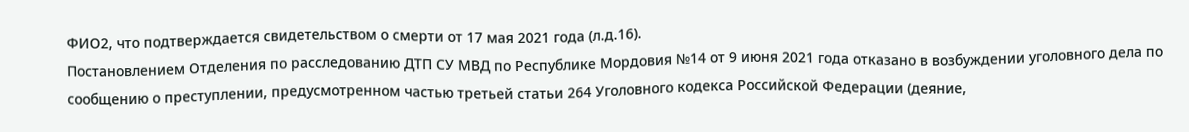ФИО2, что подтверждается свидетельством о смерти от 17 мая 2021 года (л.д.16).
Постановлением Отделения по расследованию ДТП СУ МВД по Республике Мордовия №14 от 9 июня 2021 года отказано в возбуждении уголовного дела по сообщению о преступлении, предусмотренном частью третьей статьи 264 Уголовного кодекса Российской Федерации (деяние,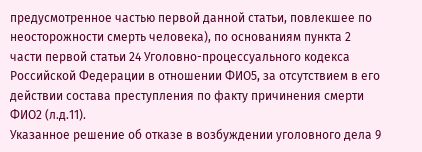предусмотренное частью первой данной статьи, повлекшее по неосторожности смерть человека), по основаниям пункта 2 части первой статьи 24 Уголовно-процессуального кодекса Российской Федерации в отношении ФИО5, за отсутствием в его действии состава преступления по факту причинения смерти ФИО2 (л.д.11).
Указанное решение об отказе в возбуждении уголовного дела 9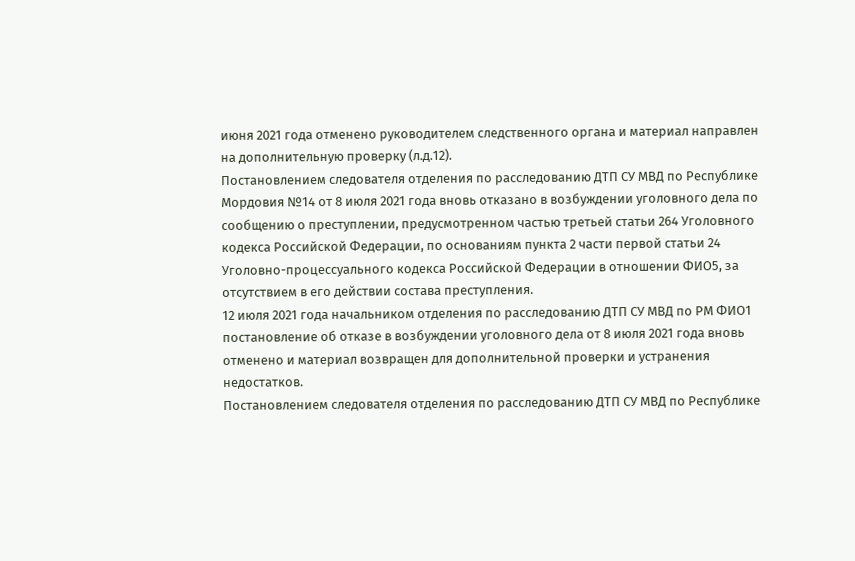июня 2021 года отменено руководителем следственного органа и материал направлен на дополнительную проверку (л.д.12).
Постановлением следователя отделения по расследованию ДТП СУ МВД по Республике Мордовия №14 от 8 июля 2021 года вновь отказано в возбуждении уголовного дела по сообщению о преступлении, предусмотренном частью третьей статьи 264 Уголовного кодекса Российской Федерации, по основаниям пункта 2 части первой статьи 24 Уголовно-процессуального кодекса Российской Федерации в отношении ФИО5, за отсутствием в его действии состава преступления.
12 июля 2021 года начальником отделения по расследованию ДТП СУ МВД по РМ ФИО1 постановление об отказе в возбуждении уголовного дела от 8 июля 2021 года вновь отменено и материал возвращен для дополнительной проверки и устранения недостатков.
Постановлением следователя отделения по расследованию ДТП СУ МВД по Республике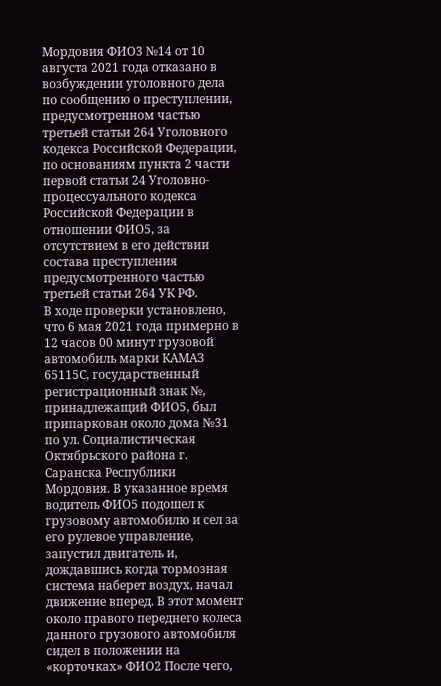Мордовия ФИО3 №14 от 10 августа 2021 года отказано в возбуждении уголовного дела по сообщению о преступлении, предусмотренном частью третьей статьи 264 Уголовного кодекса Российской Федерации, по основаниям пункта 2 части первой статьи 24 Уголовно-процессуального кодекса Российской Федерации в отношении ФИО5, за отсутствием в его действии состава преступления предусмотренного частью третьей статьи 264 УК РФ.
В ходе проверки установлено, что 6 мая 2021 года примерно в 12 часов 00 минут грузовой автомобиль марки КАМАЗ 65115С, государственный регистрационный знак №, принадлежащий ФИО5, был припаркован около дома №31 по ул. Социалистическая Октябрьского района г. Саранска Республики Мордовия. В указанное время водитель ФИО5 подошел к грузовому автомобилю и сел за его рулевое управление, запустил двигатель и, дождавшись когда тормозная система наберет воздух, начал движение вперед. В этот момент около правого переднего колеса данного грузового автомобиля сидел в положении на «корточках» ФИО2 После чего,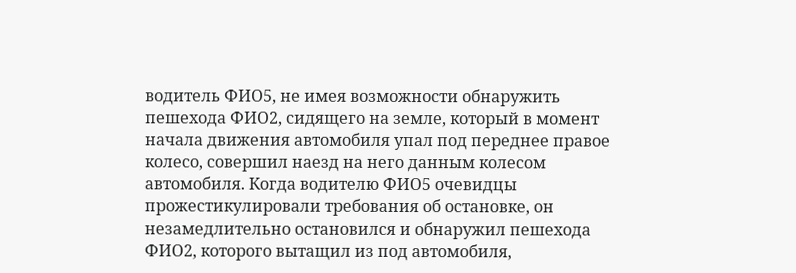водитель ФИО5, не имея возможности обнаружить пешехода ФИО2, сидящего на земле, который в момент начала движения автомобиля упал под переднее правое колесо, совершил наезд на него данным колесом автомобиля. Когда водителю ФИО5 очевидцы прожестикулировали требования об остановке, он незамедлительно остановился и обнаружил пешехода ФИО2, которого вытащил из под автомобиля,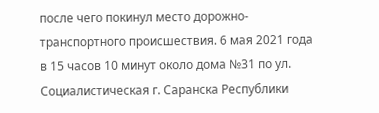после чего покинул место дорожно-транспортного происшествия. 6 мая 2021 года в 15 часов 10 минут около дома №31 по ул. Социалистическая г. Саранска Республики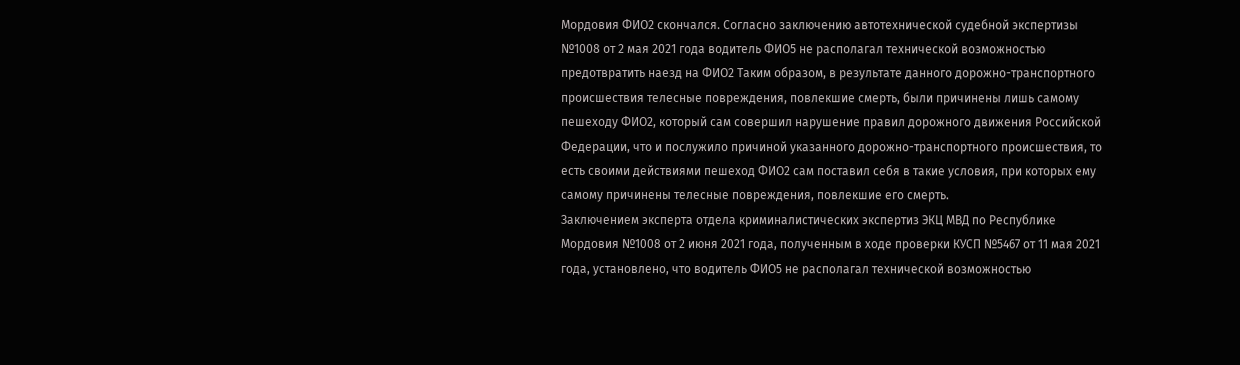Мордовия ФИО2 скончался. Согласно заключению автотехнической судебной экспертизы №1008 от 2 мая 2021 года водитель ФИО5 не располагал технической возможностью предотвратить наезд на ФИО2 Таким образом, в результате данного дорожно-транспортного происшествия телесные повреждения, повлекшие смерть, были причинены лишь самому пешеходу ФИО2, который сам совершил нарушение правил дорожного движения Российской Федерации, что и послужило причиной указанного дорожно-транспортного происшествия, то есть своими действиями пешеход ФИО2 сам поставил себя в такие условия, при которых ему самому причинены телесные повреждения, повлекшие его смерть.
Заключением эксперта отдела криминалистических экспертиз ЭКЦ МВД по Республике Мордовия №1008 от 2 июня 2021 года, полученным в ходе проверки КУСП №5467 от 11 мая 2021 года, установлено, что водитель ФИО5 не располагал технической возможностью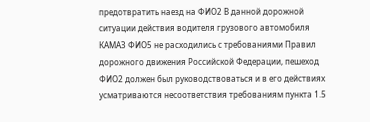предотвратить наезд на ФИО2 В данной дорожной ситуации действия водителя грузового автомобиля КАМАЗ ФИО5 не расходились с требованиями Правил дорожного движения Российской Федерации, пешеход ФИО2 должен был руководствоваться и в его действиях усматриваются несоответствия требованиям пункта 1.5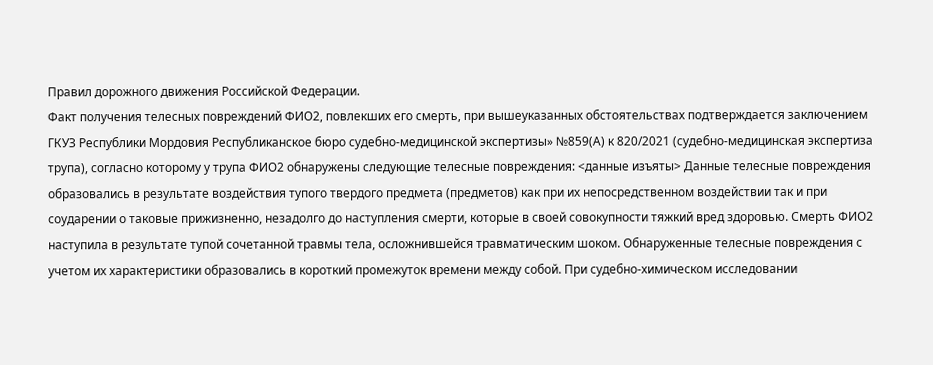Правил дорожного движения Российской Федерации.
Факт получения телесных повреждений ФИО2, повлекших его смерть, при вышеуказанных обстоятельствах подтверждается заключением ГКУЗ Республики Мордовия Республиканское бюро судебно-медицинской экспертизы» №859(А) к 820/2021 (судебно-медицинская экспертиза трупа), согласно которому у трупа ФИО2 обнаружены следующие телесные повреждения: <данные изъяты> Данные телесные повреждения образовались в результате воздействия тупого твердого предмета (предметов) как при их непосредственном воздействии так и при соударении о таковые прижизненно, незадолго до наступления смерти, которые в своей совокупности тяжкий вред здоровью. Смерть ФИО2 наступила в результате тупой сочетанной травмы тела, осложнившейся травматическим шоком. Обнаруженные телесные повреждения с учетом их характеристики образовались в короткий промежуток времени между собой. При судебно-химическом исследовании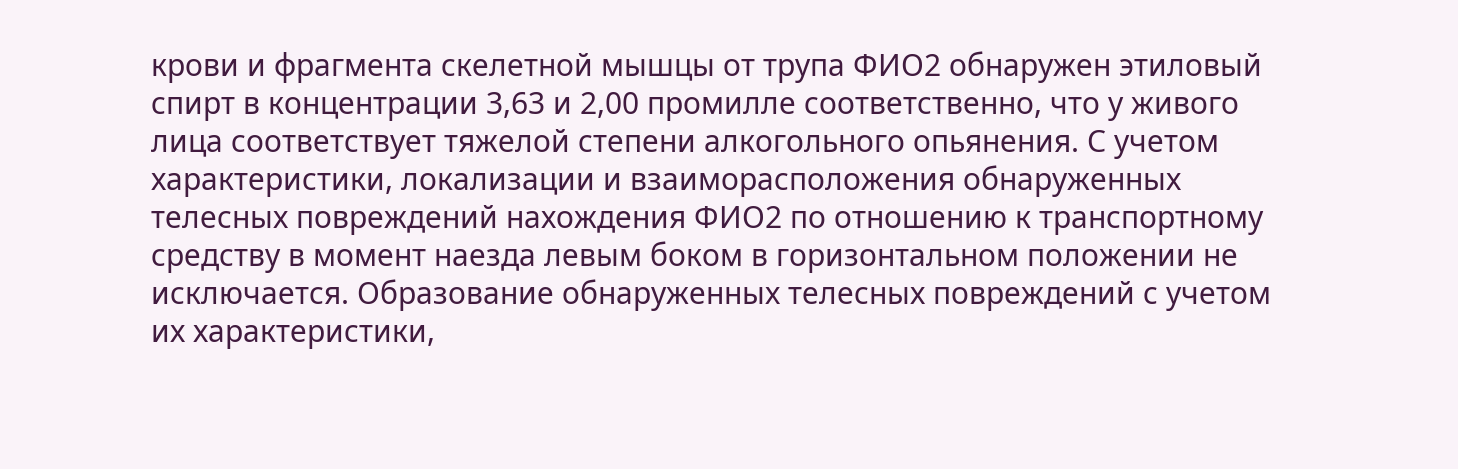крови и фрагмента скелетной мышцы от трупа ФИО2 обнаружен этиловый спирт в концентрации 3,63 и 2,00 промилле соответственно, что у живого лица соответствует тяжелой степени алкогольного опьянения. С учетом характеристики, локализации и взаиморасположения обнаруженных телесных повреждений нахождения ФИО2 по отношению к транспортному средству в момент наезда левым боком в горизонтальном положении не исключается. Образование обнаруженных телесных повреждений с учетом их характеристики,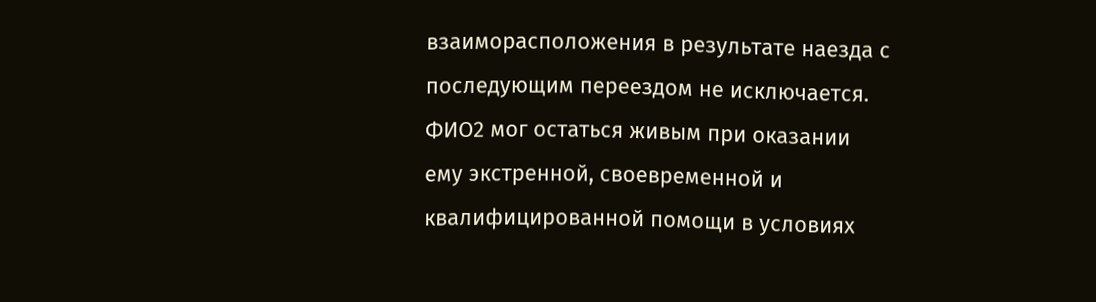взаиморасположения в результате наезда с последующим переездом не исключается. ФИО2 мог остаться живым при оказании ему экстренной, своевременной и квалифицированной помощи в условиях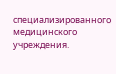специализированного медицинского учреждения.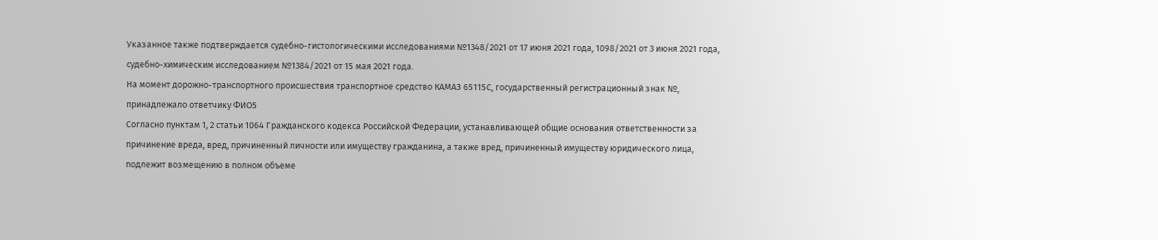Указанное также подтверждается судебно-гистологическими исследованиями №1348/2021 от 17 июня 2021 года, 1098/2021 от 3 июня 2021 года, судебно-химическим исследованием №1384/2021 от 15 мая 2021 года.
На момент дорожно-транспортного происшествия транспортное средство КАМАЗ 65115С, государственный регистрационный знак №, принадлежало ответчику ФИО5
Согласно пунктам 1, 2 статьи 1064 Гражданского кодекса Российской Федерации, устанавливающей общие основания ответственности за причинение вреда, вред, причиненный личности или имуществу гражданина, а также вред, причиненный имуществу юридического лица, подлежит возмещению в полном объеме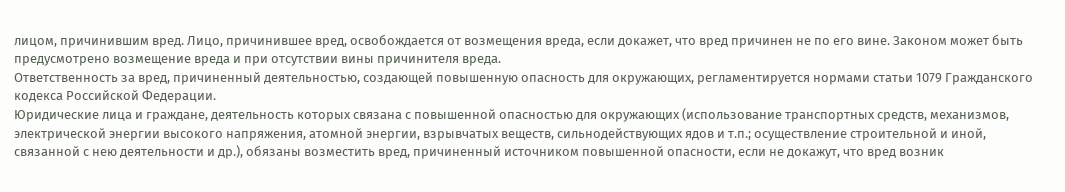лицом, причинившим вред. Лицо, причинившее вред, освобождается от возмещения вреда, если докажет, что вред причинен не по его вине. Законом может быть предусмотрено возмещение вреда и при отсутствии вины причинителя вреда.
Ответственность за вред, причиненный деятельностью, создающей повышенную опасность для окружающих, регламентируется нормами статьи 1079 Гражданского кодекса Российской Федерации.
Юридические лица и граждане, деятельность которых связана с повышенной опасностью для окружающих (использование транспортных средств, механизмов, электрической энергии высокого напряжения, атомной энергии, взрывчатых веществ, сильнодействующих ядов и т.п.; осуществление строительной и иной, связанной с нею деятельности и др.), обязаны возместить вред, причиненный источником повышенной опасности, если не докажут, что вред возник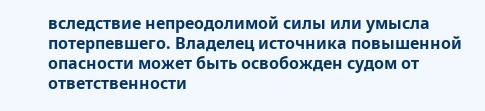вследствие непреодолимой силы или умысла потерпевшего. Владелец источника повышенной опасности может быть освобожден судом от ответственности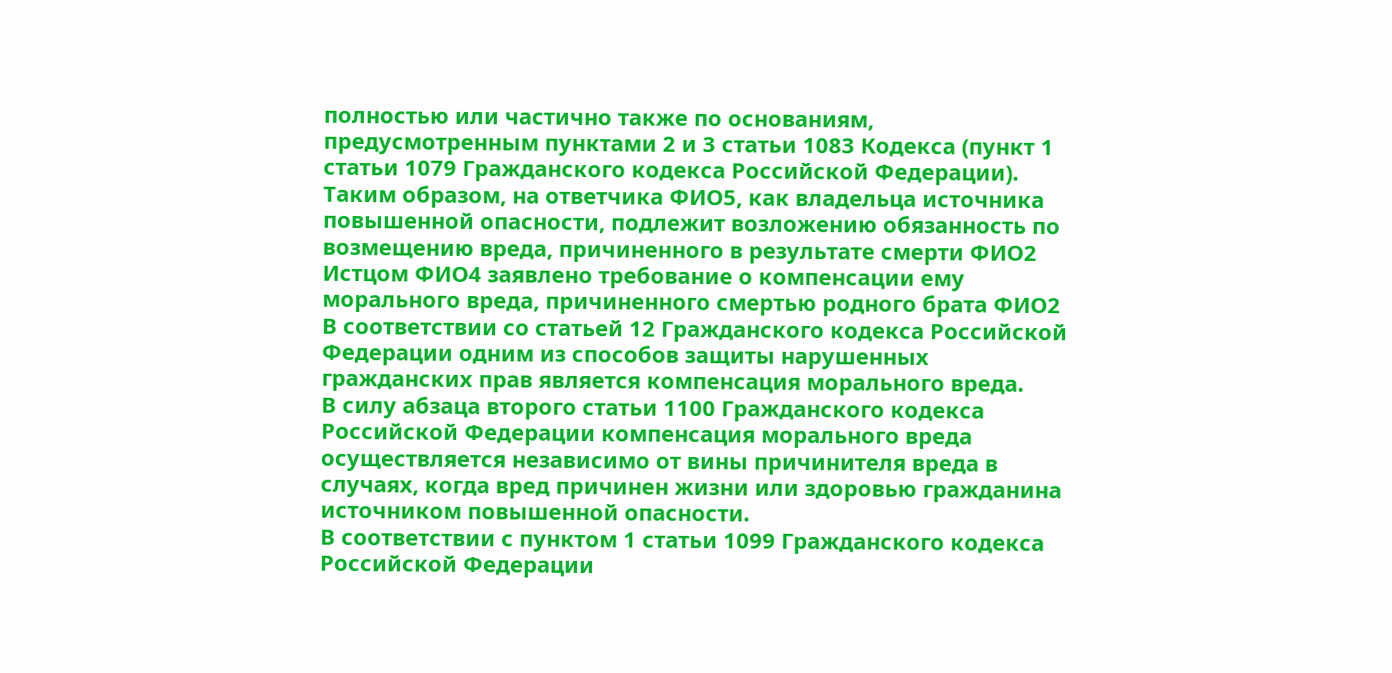полностью или частично также по основаниям, предусмотренным пунктами 2 и 3 статьи 1083 Кодекса (пункт 1 статьи 1079 Гражданского кодекса Российской Федерации).
Таким образом, на ответчика ФИО5, как владельца источника повышенной опасности, подлежит возложению обязанность по возмещению вреда, причиненного в результате смерти ФИО2
Истцом ФИО4 заявлено требование о компенсации ему морального вреда, причиненного смертью родного брата ФИО2
В соответствии со статьей 12 Гражданского кодекса Российской Федерации одним из способов защиты нарушенных гражданских прав является компенсация морального вреда.
В силу абзаца второго статьи 1100 Гражданского кодекса Российской Федерации компенсация морального вреда осуществляется независимо от вины причинителя вреда в случаях, когда вред причинен жизни или здоровью гражданина источником повышенной опасности.
В соответствии с пунктом 1 статьи 1099 Гражданского кодекса Российской Федерации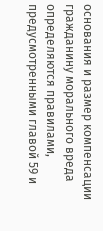основания и размер компенсации гражданину морального вреда определяются правилами, предусмотренными главой 59 и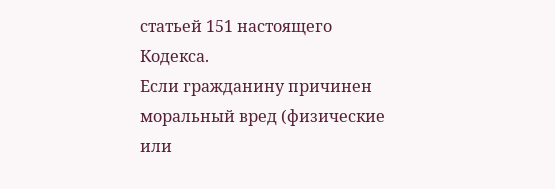статьей 151 настоящего Кодекса.
Если гражданину причинен моральный вред (физические или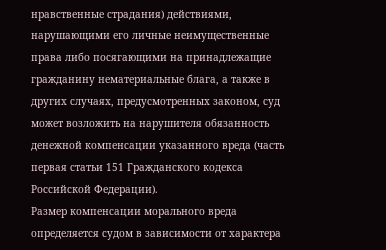нравственные страдания) действиями, нарушающими его личные неимущественные права либо посягающими на принадлежащие гражданину нематериальные блага, а также в других случаях, предусмотренных законом, суд может возложить на нарушителя обязанность денежной компенсации указанного вреда (часть первая статьи 151 Гражданского кодекса Российской Федерации).
Размер компенсации морального вреда определяется судом в зависимости от характера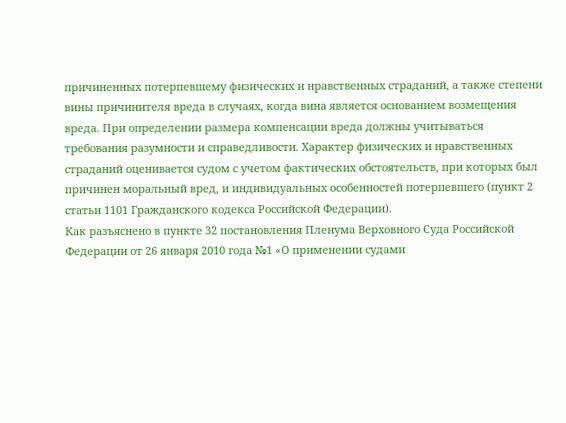причиненных потерпевшему физических и нравственных страданий, а также степени вины причинителя вреда в случаях, когда вина является основанием возмещения вреда. При определении размера компенсации вреда должны учитываться требования разумности и справедливости. Характер физических и нравственных страданий оценивается судом с учетом фактических обстоятельств, при которых был причинен моральный вред, и индивидуальных особенностей потерпевшего (пункт 2 статьи 1101 Гражданского кодекса Российской Федерации).
Как разъяснено в пункте 32 постановления Пленума Верховного Суда Российской Федерации от 26 января 2010 года №1 «О применении судами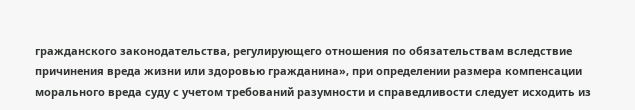гражданского законодательства, регулирующего отношения по обязательствам вследствие причинения вреда жизни или здоровью гражданина», при определении размера компенсации морального вреда суду с учетом требований разумности и справедливости следует исходить из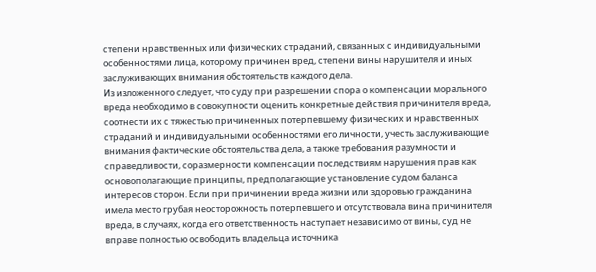степени нравственных или физических страданий, связанных с индивидуальными особенностями лица, которому причинен вред, степени вины нарушителя и иных заслуживающих внимания обстоятельств каждого дела.
Из изложенного следует, что суду при разрешении спора о компенсации морального вреда необходимо в совокупности оценить конкретные действия причинителя вреда, соотнести их с тяжестью причиненных потерпевшему физических и нравственных страданий и индивидуальными особенностями его личности, учесть заслуживающие внимания фактические обстоятельства дела, а также требования разумности и справедливости, соразмерности компенсации последствиям нарушения прав как основополагающие принципы, предполагающие установление судом баланса интересов сторон. Если при причинении вреда жизни или здоровью гражданина имела место грубая неосторожность потерпевшего и отсутствовала вина причинителя вреда, в случаях, когда его ответственность наступает независимо от вины, суд не вправе полностью освободить владельца источника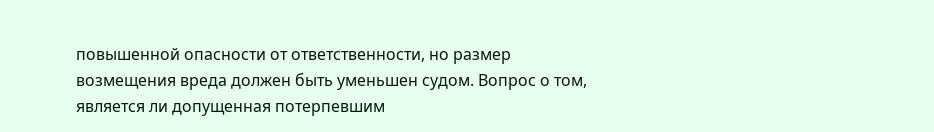повышенной опасности от ответственности, но размер возмещения вреда должен быть уменьшен судом. Вопрос о том, является ли допущенная потерпевшим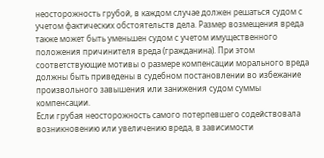неосторожность грубой, в каждом случае должен решаться судом с учетом фактических обстоятельств дела. Размер возмещения вреда также может быть уменьшен судом с учетом имущественного положения причинителя вреда (гражданина). При этом соответствующие мотивы о размере компенсации морального вреда должны быть приведены в судебном постановлении во избежание произвольного завышения или занижения судом суммы компенсации.
Если грубая неосторожность самого потерпевшего содействовала возникновению или увеличению вреда, в зависимости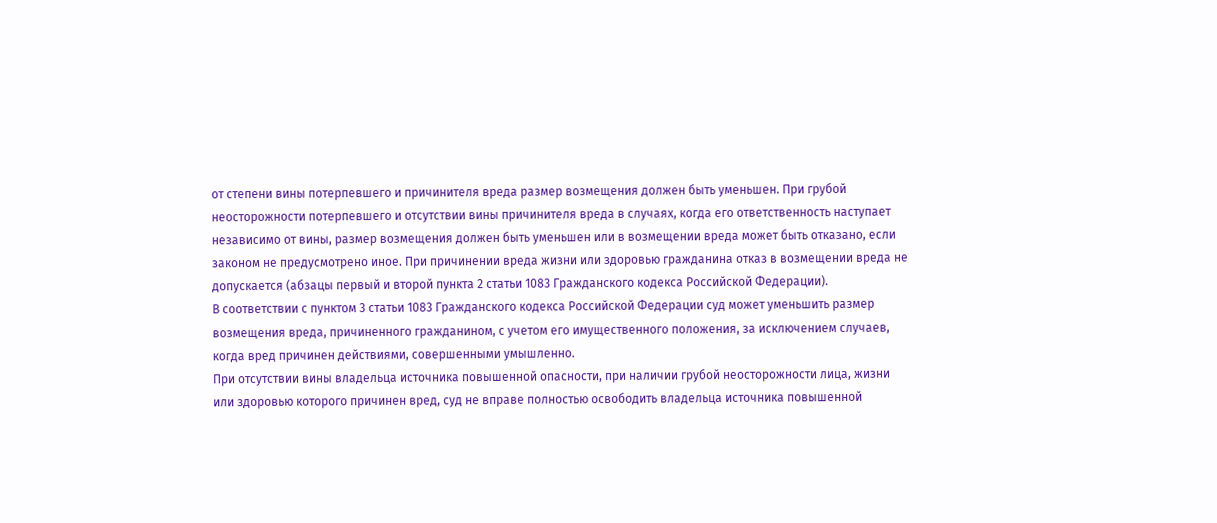от степени вины потерпевшего и причинителя вреда размер возмещения должен быть уменьшен. При грубой неосторожности потерпевшего и отсутствии вины причинителя вреда в случаях, когда его ответственность наступает независимо от вины, размер возмещения должен быть уменьшен или в возмещении вреда может быть отказано, если законом не предусмотрено иное. При причинении вреда жизни или здоровью гражданина отказ в возмещении вреда не допускается (абзацы первый и второй пункта 2 статьи 1083 Гражданского кодекса Российской Федерации).
В соответствии с пунктом 3 статьи 1083 Гражданского кодекса Российской Федерации суд может уменьшить размер возмещения вреда, причиненного гражданином, с учетом его имущественного положения, за исключением случаев, когда вред причинен действиями, совершенными умышленно.
При отсутствии вины владельца источника повышенной опасности, при наличии грубой неосторожности лица, жизни или здоровью которого причинен вред, суд не вправе полностью освободить владельца источника повышенной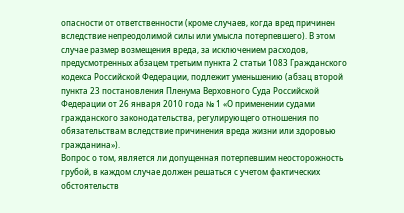опасности от ответственности (кроме случаев, когда вред причинен вследствие непреодолимой силы или умысла потерпевшего). В этом случае размер возмещения вреда, за исключением расходов, предусмотренных абзацем третьим пункта 2 статьи 1083 Гражданского кодекса Российской Федерации, подлежит уменьшению (абзац второй пункта 23 постановления Пленума Верховного Суда Российской Федерации от 26 января 2010 года № 1 «О применении судами гражданского законодательства, регулирующего отношения по обязательствам вследствие причинения вреда жизни или здоровью гражданина»).
Вопрос о том, является ли допущенная потерпевшим неосторожность грубой, в каждом случае должен решаться с учетом фактических обстоятельств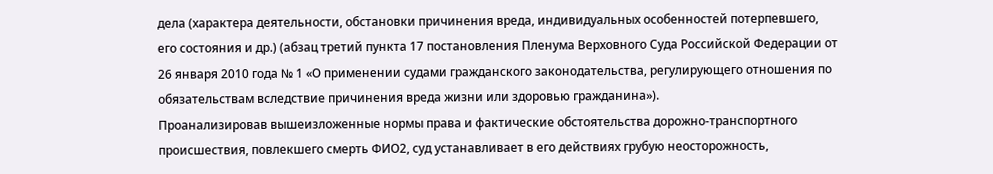дела (характера деятельности, обстановки причинения вреда, индивидуальных особенностей потерпевшего, его состояния и др.) (абзац третий пункта 17 постановления Пленума Верховного Суда Российской Федерации от 26 января 2010 года № 1 «О применении судами гражданского законодательства, регулирующего отношения по обязательствам вследствие причинения вреда жизни или здоровью гражданина»).
Проанализировав вышеизложенные нормы права и фактические обстоятельства дорожно-транспортного происшествия, повлекшего смерть ФИО2, суд устанавливает в его действиях грубую неосторожность,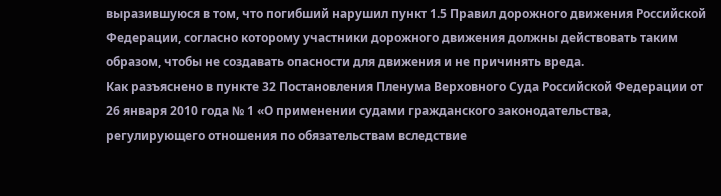выразившуюся в том, что погибший нарушил пункт 1.5 Правил дорожного движения Российской Федерации, согласно которому участники дорожного движения должны действовать таким образом, чтобы не создавать опасности для движения и не причинять вреда.
Как разъяснено в пункте 32 Постановления Пленума Верховного Суда Российской Федерации от 26 января 2010 года № 1 «О применении судами гражданского законодательства, регулирующего отношения по обязательствам вследствие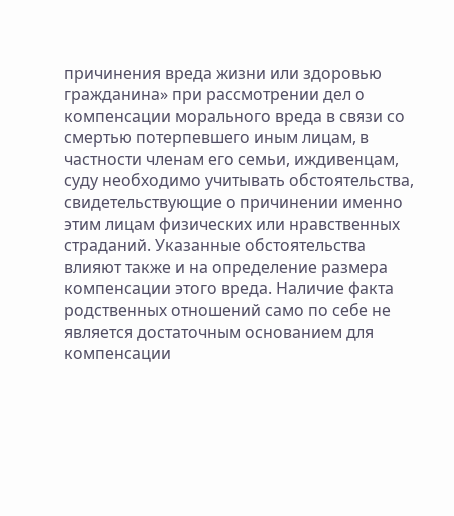причинения вреда жизни или здоровью гражданина» при рассмотрении дел о компенсации морального вреда в связи со смертью потерпевшего иным лицам, в частности членам его семьи, иждивенцам, суду необходимо учитывать обстоятельства, свидетельствующие о причинении именно этим лицам физических или нравственных страданий. Указанные обстоятельства влияют также и на определение размера компенсации этого вреда. Наличие факта родственных отношений само по себе не является достаточным основанием для компенсации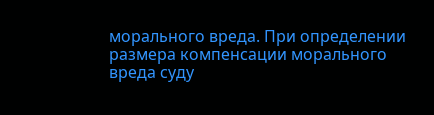морального вреда. При определении размера компенсации морального вреда суду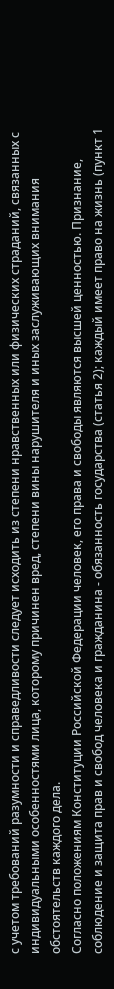с учетом требований разумности и справедливости следует исходить из степени нравственных или физических страданий, связанных с индивидуальными особенностями лица, которому причинен вред, степени вины нарушителя и иных заслуживающих внимания обстоятельств каждого дела.
Согласно положениям Конституции Российской Федерации человек, его права и свободы являются высшей ценностью. Признание, соблюдение и защита прав и свобод человека и гражданина - обязанность государства (статья 2); каждый имеет право на жизнь (пункт 1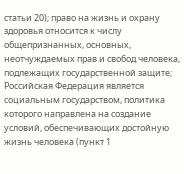статьи 20); право на жизнь и охрану здоровья относится к числу общепризнанных, основных, неотчуждаемых прав и свобод человека, подлежащих государственной защите; Российская Федерация является социальным государством, политика которого направлена на создание условий, обеспечивающих достойную жизнь человека (пункт 1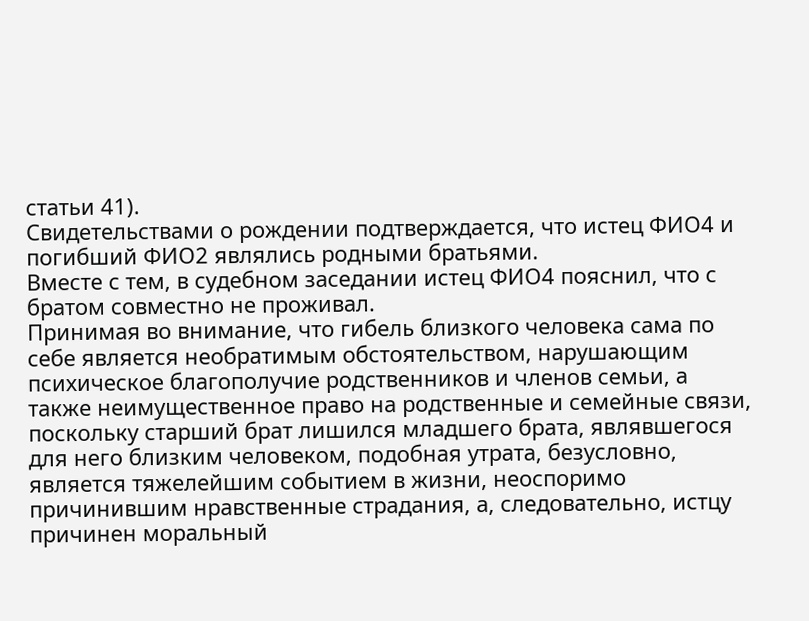статьи 41).
Свидетельствами о рождении подтверждается, что истец ФИО4 и погибший ФИО2 являлись родными братьями.
Вместе с тем, в судебном заседании истец ФИО4 пояснил, что с братом совместно не проживал.
Принимая во внимание, что гибель близкого человека сама по себе является необратимым обстоятельством, нарушающим психическое благополучие родственников и членов семьи, а также неимущественное право на родственные и семейные связи, поскольку старший брат лишился младшего брата, являвшегося для него близким человеком, подобная утрата, безусловно, является тяжелейшим событием в жизни, неоспоримо причинившим нравственные страдания, а, следовательно, истцу причинен моральный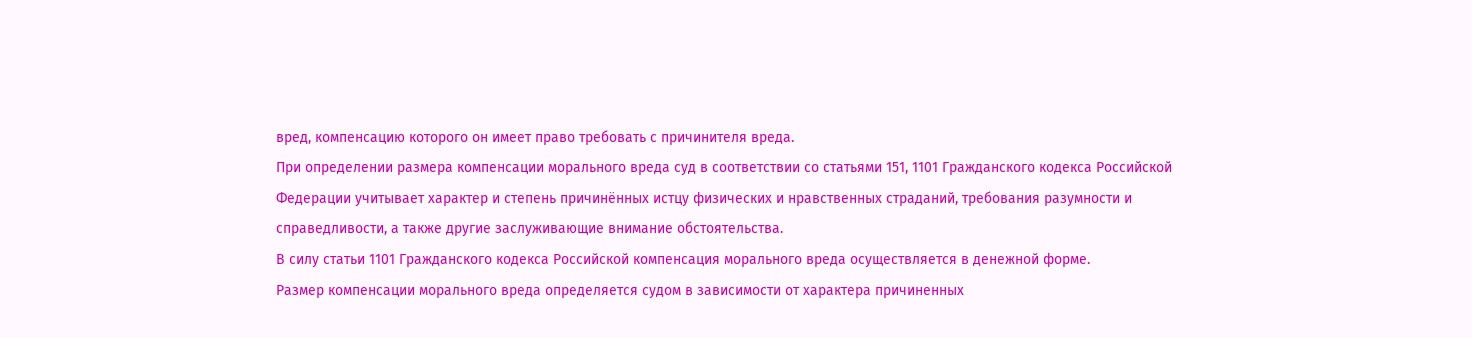вред, компенсацию которого он имеет право требовать с причинителя вреда.
При определении размера компенсации морального вреда суд в соответствии со статьями 151, 1101 Гражданского кодекса Российской Федерации учитывает характер и степень причинённых истцу физических и нравственных страданий, требования разумности и справедливости, а также другие заслуживающие внимание обстоятельства.
В силу статьи 1101 Гражданского кодекса Российской компенсация морального вреда осуществляется в денежной форме.
Размер компенсации морального вреда определяется судом в зависимости от характера причиненных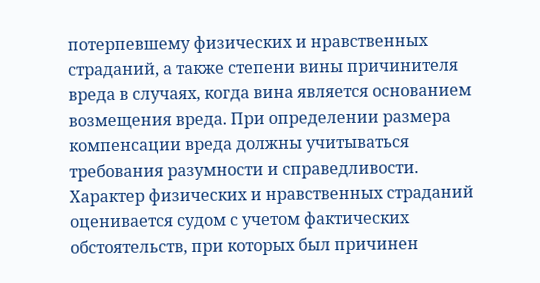потерпевшему физических и нравственных страданий, а также степени вины причинителя вреда в случаях, когда вина является основанием возмещения вреда. При определении размера компенсации вреда должны учитываться требования разумности и справедливости.
Характер физических и нравственных страданий оценивается судом с учетом фактических обстоятельств, при которых был причинен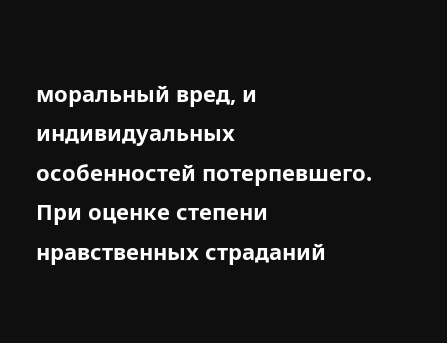моральный вред, и индивидуальных особенностей потерпевшего.
При оценке степени нравственных страданий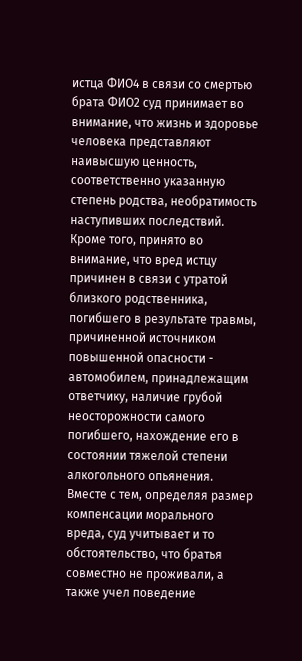истца ФИО4 в связи со смертью брата ФИО2 суд принимает во внимание, что жизнь и здоровье человека представляют наивысшую ценность, соответственно указанную степень родства, необратимость наступивших последствий.
Кроме того, принято во внимание, что вред истцу причинен в связи с утратой близкого родственника, погибшего в результате травмы, причиненной источником повышенной опасности - автомобилем, принадлежащим ответчику, наличие грубой неосторожности самого погибшего, нахождение его в состоянии тяжелой степени алкогольного опьянения.
Вместе с тем, определяя размер компенсации морального вреда, суд учитывает и то обстоятельство, что братья совместно не проживали, а также учел поведение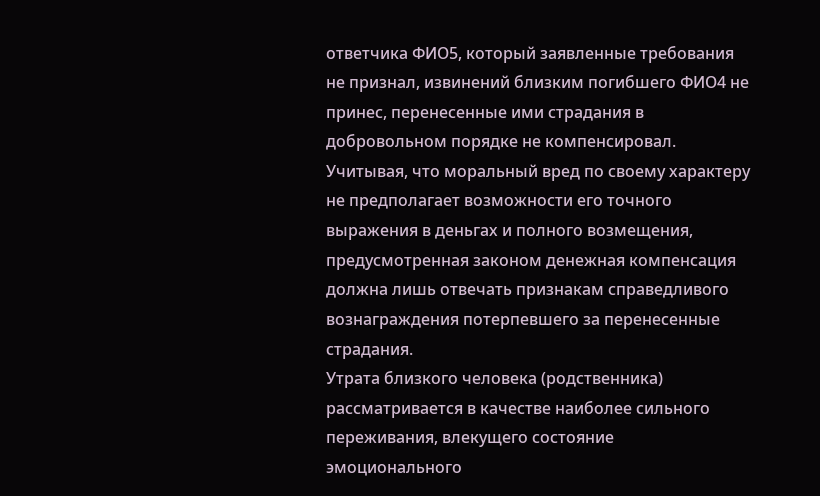ответчика ФИО5, который заявленные требования не признал, извинений близким погибшего ФИО4 не принес, перенесенные ими страдания в добровольном порядке не компенсировал.
Учитывая, что моральный вред по своему характеру не предполагает возможности его точного выражения в деньгах и полного возмещения, предусмотренная законом денежная компенсация должна лишь отвечать признакам справедливого вознаграждения потерпевшего за перенесенные страдания.
Утрата близкого человека (родственника) рассматривается в качестве наиболее сильного переживания, влекущего состояние эмоционального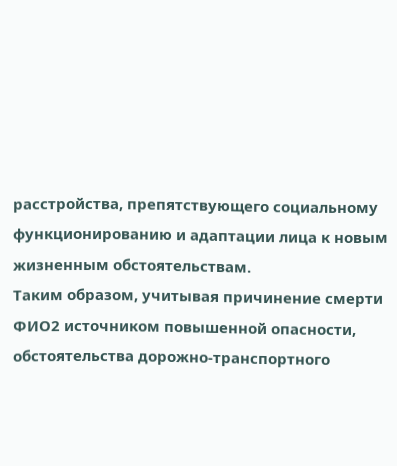расстройства, препятствующего социальному функционированию и адаптации лица к новым жизненным обстоятельствам.
Таким образом, учитывая причинение смерти ФИО2 источником повышенной опасности, обстоятельства дорожно-транспортного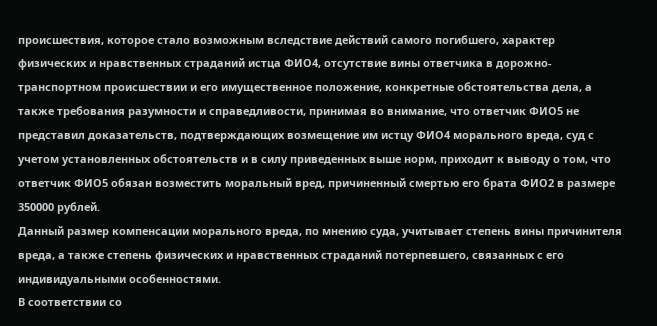происшествия, которое стало возможным вследствие действий самого погибшего, характер физических и нравственных страданий истца ФИО4, отсутствие вины ответчика в дорожно-транспортном происшествии и его имущественное положение, конкретные обстоятельства дела, а также требования разумности и справедливости, принимая во внимание, что ответчик ФИО5 не представил доказательств, подтверждающих возмещение им истцу ФИО4 морального вреда, суд с учетом установленных обстоятельств и в силу приведенных выше норм, приходит к выводу о том, что ответчик ФИО5 обязан возместить моральный вред, причиненный смертью его брата ФИО2 в размере 350000 рублей.
Данный размер компенсации морального вреда, по мнению суда, учитывает степень вины причинителя вреда, а также степень физических и нравственных страданий потерпевшего, связанных с его индивидуальными особенностями.
В соответствии со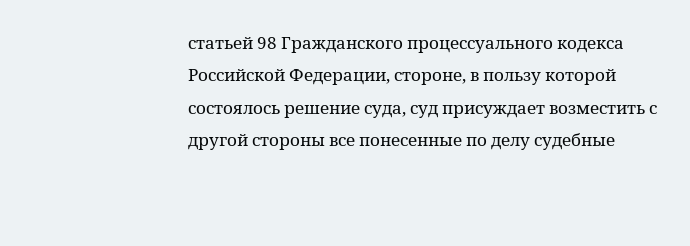статьей 98 Гражданского процессуального кодекса Российской Федерации, стороне, в пользу которой состоялось решение суда, суд присуждает возместить с другой стороны все понесенные по делу судебные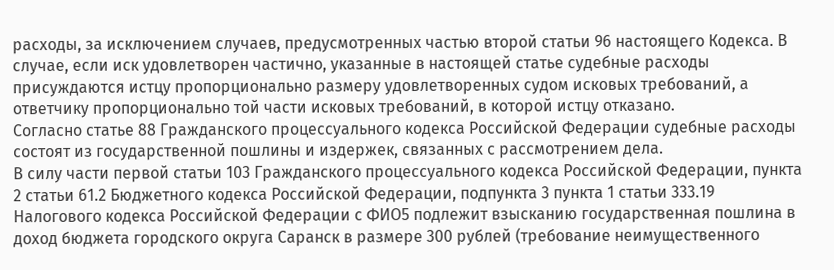расходы, за исключением случаев, предусмотренных частью второй статьи 96 настоящего Кодекса. В случае, если иск удовлетворен частично, указанные в настоящей статье судебные расходы присуждаются истцу пропорционально размеру удовлетворенных судом исковых требований, а ответчику пропорционально той части исковых требований, в которой истцу отказано.
Согласно статье 88 Гражданского процессуального кодекса Российской Федерации судебные расходы состоят из государственной пошлины и издержек, связанных с рассмотрением дела.
В силу части первой статьи 103 Гражданского процессуального кодекса Российской Федерации, пункта 2 статьи 61.2 Бюджетного кодекса Российской Федерации, подпункта 3 пункта 1 статьи 333.19 Налогового кодекса Российской Федерации с ФИО5 подлежит взысканию государственная пошлина в доход бюджета городского округа Саранск в размере 300 рублей (требование неимущественного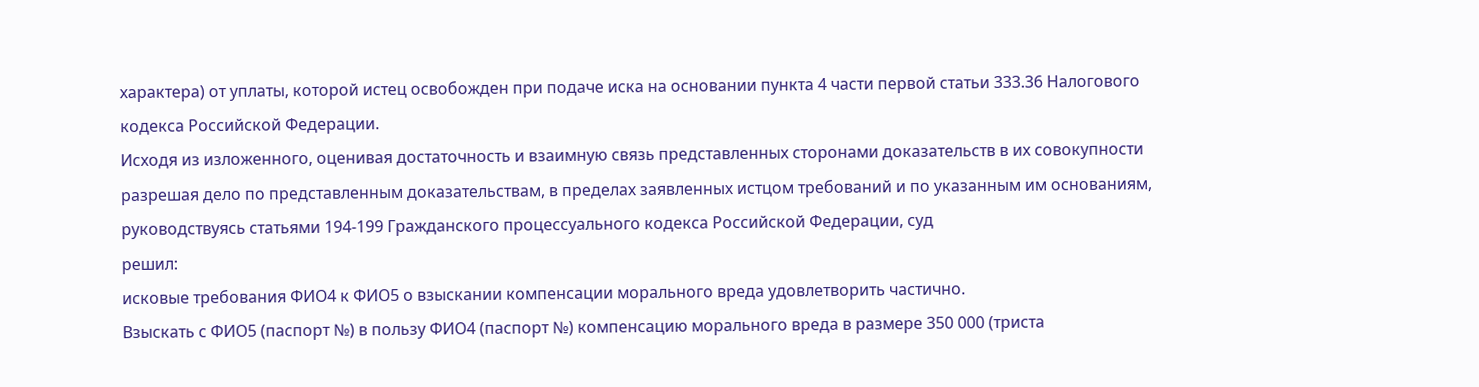характера) от уплаты, которой истец освобожден при подаче иска на основании пункта 4 части первой статьи 333.36 Налогового кодекса Российской Федерации.
Исходя из изложенного, оценивая достаточность и взаимную связь представленных сторонами доказательств в их совокупности разрешая дело по представленным доказательствам, в пределах заявленных истцом требований и по указанным им основаниям, руководствуясь статьями 194-199 Гражданского процессуального кодекса Российской Федерации, суд
решил:
исковые требования ФИО4 к ФИО5 о взыскании компенсации морального вреда удовлетворить частично.
Взыскать с ФИО5 (паспорт №) в пользу ФИО4 (паспорт №) компенсацию морального вреда в размере 350 000 (триста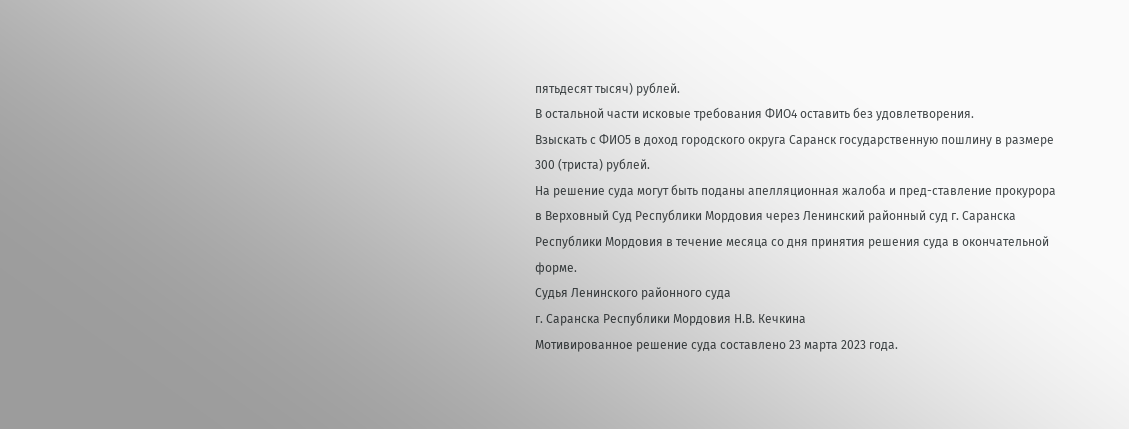пятьдесят тысяч) рублей.
В остальной части исковые требования ФИО4 оставить без удовлетворения.
Взыскать с ФИО5 в доход городского округа Саранск государственную пошлину в размере 300 (триста) рублей.
На решение суда могут быть поданы апелляционная жалоба и пред-ставление прокурора в Верховный Суд Республики Мордовия через Ленинский районный суд г. Саранска Республики Мордовия в течение месяца со дня принятия решения суда в окончательной форме.
Судья Ленинского районного суда
г. Саранска Республики Мордовия Н.В. Кечкина
Мотивированное решение суда составлено 23 марта 2023 года.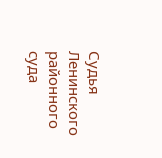Судья Ленинского районного суда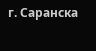г. Саранска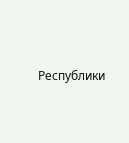Республики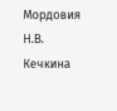Мордовия Н.В. Кечкина